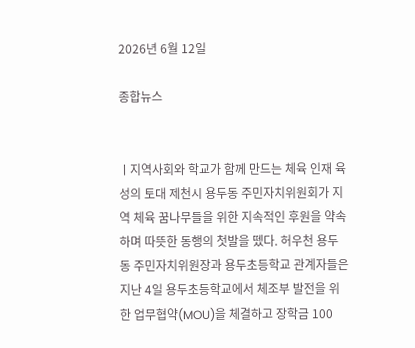2026년 6월 12일

종합뉴스


ㅣ지역사회와 학교가 함께 만드는 체육 인재 육성의 토대 제천시 용두동 주민자치위원회가 지역 체육 꿈나무들을 위한 지속적인 후원을 약속하며 따뜻한 동행의 첫발을 뗐다. 허우천 용두동 주민자치위원장과 용두초등학교 관계자들은 지난 4일 용두초등학교에서 체조부 발전을 위한 업무협약(MOU)을 체결하고 장학금 100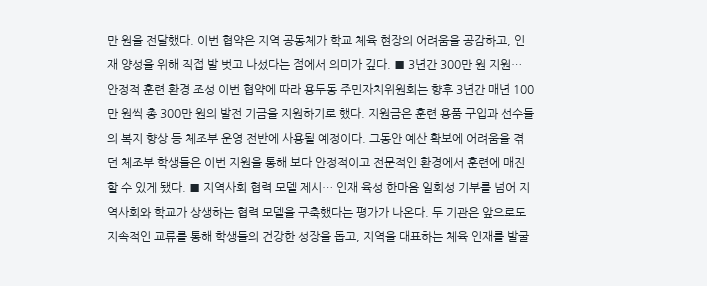만 원을 전달했다. 이번 협약은 지역 공동체가 학교 체육 현장의 어려움을 공감하고, 인재 양성을 위해 직접 발 벗고 나섰다는 점에서 의미가 깊다. ■ 3년간 300만 원 지원… 안정적 훈련 환경 조성 이번 협약에 따라 용두동 주민자치위원회는 향후 3년간 매년 100만 원씩 총 300만 원의 발전 기금을 지원하기로 했다. 지원금은 훈련 용품 구입과 선수들의 복지 향상 등 체조부 운영 전반에 사용될 예정이다. 그동안 예산 확보에 어려움을 겪던 체조부 학생들은 이번 지원을 통해 보다 안정적이고 전문적인 환경에서 훈련에 매진할 수 있게 됐다. ■ 지역사회 협력 모델 제시… 인재 육성 한마음 일회성 기부를 넘어 지역사회와 학교가 상생하는 협력 모델을 구축했다는 평가가 나온다. 두 기관은 앞으로도 지속적인 교류를 통해 학생들의 건강한 성장을 돕고, 지역을 대표하는 체육 인재를 발굴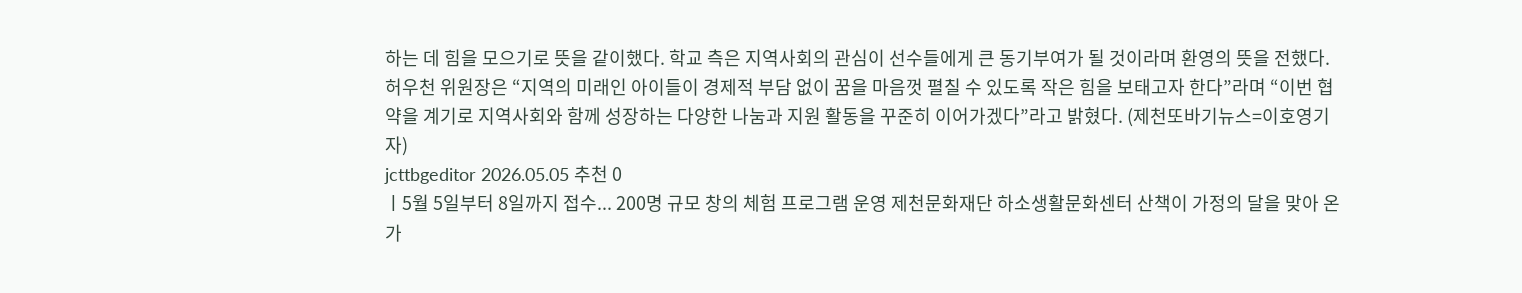하는 데 힘을 모으기로 뜻을 같이했다. 학교 측은 지역사회의 관심이 선수들에게 큰 동기부여가 될 것이라며 환영의 뜻을 전했다. 허우천 위원장은 “지역의 미래인 아이들이 경제적 부담 없이 꿈을 마음껏 펼칠 수 있도록 작은 힘을 보태고자 한다”라며 “이번 협약을 계기로 지역사회와 함께 성장하는 다양한 나눔과 지원 활동을 꾸준히 이어가겠다”라고 밝혔다. (제천또바기뉴스=이호영기자)
jcttbgeditor 2026.05.05 추천 0
ㅣ5월 5일부터 8일까지 접수... 200명 규모 창의 체험 프로그램 운영 제천문화재단 하소생활문화센터 산책이 가정의 달을 맞아 온 가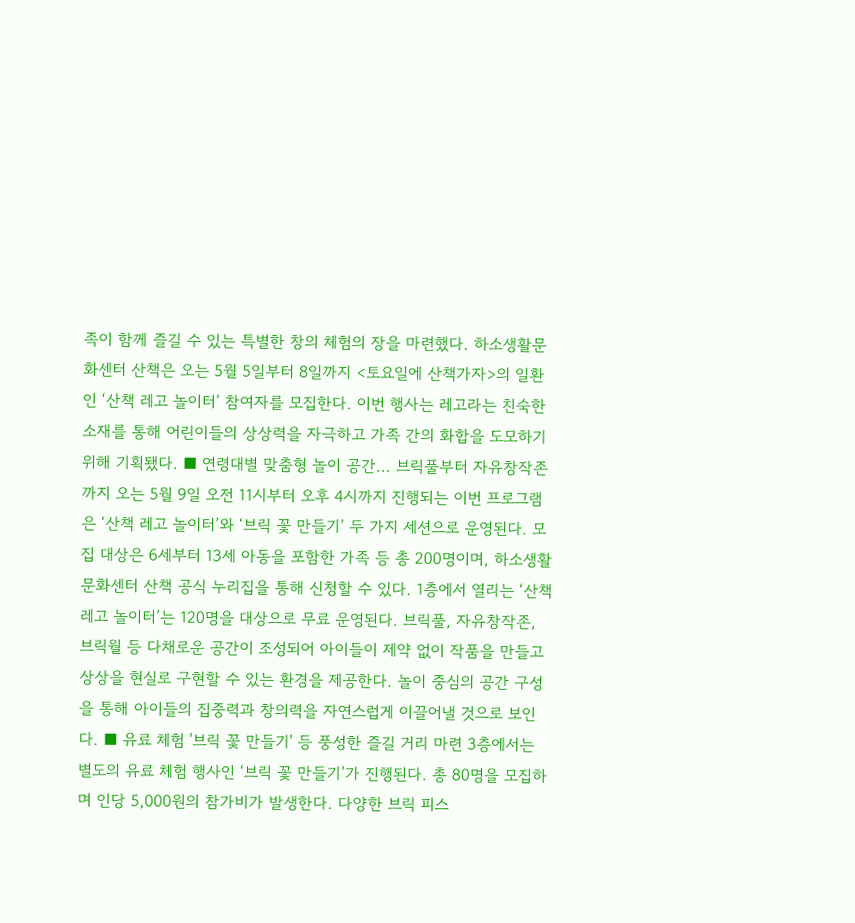족이 함께 즐길 수 있는 특별한 창의 체험의 장을 마련했다. 하소생활문화센터 산책은 오는 5월 5일부터 8일까지 <토요일에 산책가자>의 일환인 ‘산책 레고 놀이터’ 참여자를 모집한다. 이번 행사는 레고라는 친숙한 소재를 통해 어린이들의 상상력을 자극하고 가족 간의 화합을 도모하기 위해 기획됐다. ■ 연령대별 맞춤형 놀이 공간... 브릭풀부터 자유창작존까지 오는 5월 9일 오전 11시부터 오후 4시까지 진행되는 이번 프로그램은 ‘산책 레고 놀이터’와 ‘브릭 꽃 만들기’ 두 가지 세션으로 운영된다. 모집 대상은 6세부터 13세 아동을 포함한 가족 등 총 200명이며, 하소생활문화센터 산책 공식 누리집을 통해 신청할 수 있다. 1층에서 열리는 ‘산책 레고 놀이터’는 120명을 대상으로 무료 운영된다. 브릭풀, 자유창작존, 브릭월 등 다채로운 공간이 조성되어 아이들이 제약 없이 작품을 만들고 상상을 현실로 구현할 수 있는 환경을 제공한다. 놀이 중심의 공간 구성을 통해 아이들의 집중력과 창의력을 자연스럽게 이끌어낼 것으로 보인다. ■ 유료 체험 '브릭 꽃 만들기' 등 풍성한 즐길 거리 마련 3층에서는 별도의 유료 체험 행사인 ‘브릭 꽃 만들기’가 진행된다. 총 80명을 모집하며 인당 5,000원의 참가비가 발생한다. 다양한 브릭 피스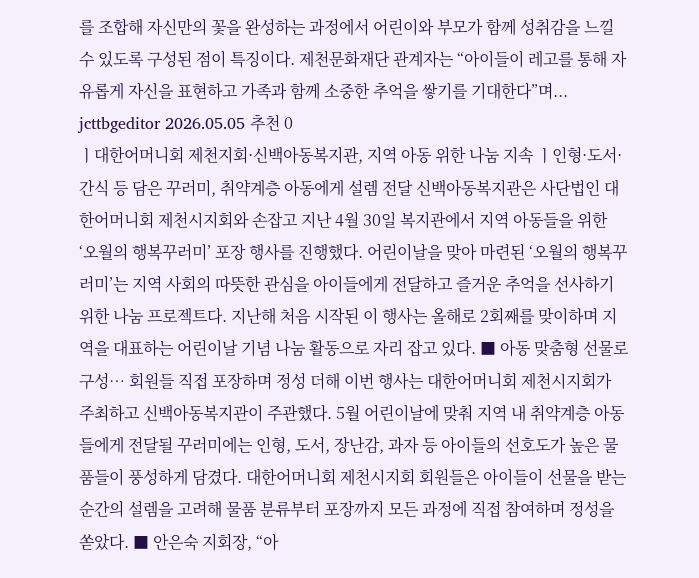를 조합해 자신만의 꽃을 완성하는 과정에서 어린이와 부모가 함께 성취감을 느낄 수 있도록 구성된 점이 특징이다. 제천문화재단 관계자는 “아이들이 레고를 통해 자유롭게 자신을 표현하고 가족과 함께 소중한 추억을 쌓기를 기대한다”며...
jcttbgeditor 2026.05.05 추천 0
ㅣ대한어머니회 제천지회·신백아동복지관, 지역 아동 위한 나눔 지속 ㅣ인형·도서·간식 등 담은 꾸러미, 취약계층 아동에게 설렘 전달 신백아동복지관은 사단법인 대한어머니회 제천시지회와 손잡고 지난 4월 30일 복지관에서 지역 아동들을 위한 ‘오월의 행복꾸러미’ 포장 행사를 진행했다. 어린이날을 맞아 마련된 ‘오월의 행복꾸러미’는 지역 사회의 따뜻한 관심을 아이들에게 전달하고 즐거운 추억을 선사하기 위한 나눔 프로젝트다. 지난해 처음 시작된 이 행사는 올해로 2회째를 맞이하며 지역을 대표하는 어린이날 기념 나눔 활동으로 자리 잡고 있다. ■ 아동 맞춤형 선물로 구성… 회원들 직접 포장하며 정성 더해 이번 행사는 대한어머니회 제천시지회가 주최하고 신백아동복지관이 주관했다. 5월 어린이날에 맞춰 지역 내 취약계층 아동들에게 전달될 꾸러미에는 인형, 도서, 장난감, 과자 등 아이들의 선호도가 높은 물품들이 풍성하게 담겼다. 대한어머니회 제천시지회 회원들은 아이들이 선물을 받는 순간의 설렘을 고려해 물품 분류부터 포장까지 모든 과정에 직접 참여하며 정성을 쏟았다. ■ 안은숙 지회장, “아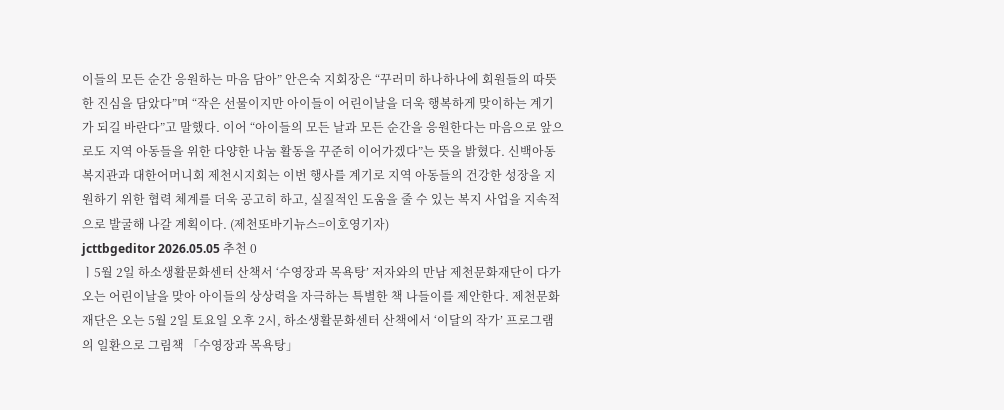이들의 모든 순간 응원하는 마음 담아” 안은숙 지회장은 “꾸러미 하나하나에 회원들의 따뜻한 진심을 담았다”며 “작은 선물이지만 아이들이 어린이날을 더욱 행복하게 맞이하는 계기가 되길 바란다”고 말했다. 이어 “아이들의 모든 날과 모든 순간을 응원한다는 마음으로 앞으로도 지역 아동들을 위한 다양한 나눔 활동을 꾸준히 이어가겠다”는 뜻을 밝혔다. 신백아동복지관과 대한어머니회 제천시지회는 이번 행사를 계기로 지역 아동들의 건강한 성장을 지원하기 위한 협력 체계를 더욱 공고히 하고, 실질적인 도움을 줄 수 있는 복지 사업을 지속적으로 발굴해 나갈 계획이다. (제천또바기뉴스=이호영기자)
jcttbgeditor 2026.05.05 추천 0
ㅣ5월 2일 하소생활문화센터 산책서 ‘수영장과 목욕탕’ 저자와의 만남 제천문화재단이 다가오는 어린이날을 맞아 아이들의 상상력을 자극하는 특별한 책 나들이를 제안한다. 제천문화재단은 오는 5월 2일 토요일 오후 2시, 하소생활문화센터 산책에서 ‘이달의 작가’ 프로그램의 일환으로 그림책 「수영장과 목욕탕」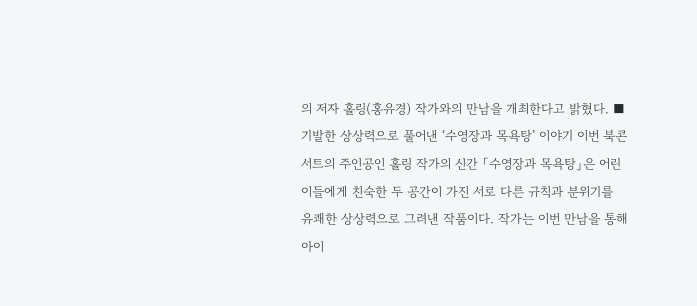의 저자 홀링(홍유경) 작가와의 만남을 개최한다고 밝혔다. ■ 기발한 상상력으로 풀어낸 ‘수영장과 목욕탕’ 이야기 이번 북콘서트의 주인공인 홀링 작가의 신간 「수영장과 목욕탕」은 어린이들에게 친숙한 두 공간이 가진 서로 다른 규칙과 분위기를 유쾌한 상상력으로 그려낸 작품이다. 작가는 이번 만남을 통해 아이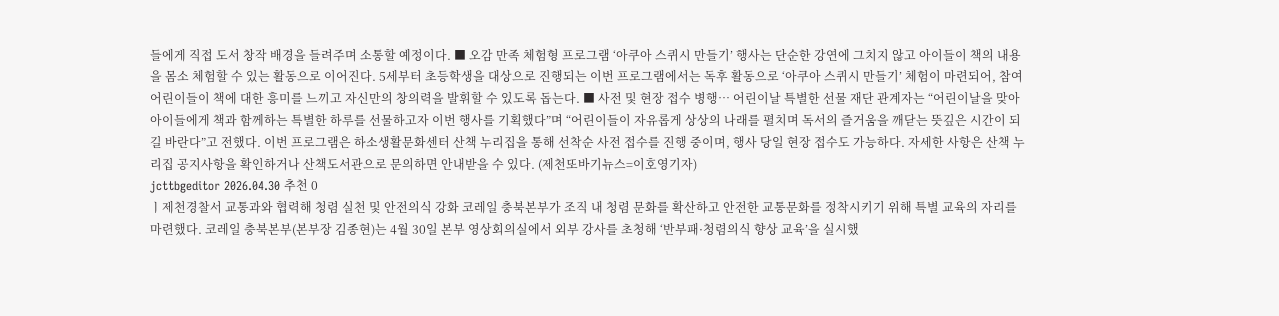들에게 직접 도서 창작 배경을 들려주며 소통할 예정이다. ■ 오감 만족 체험형 프로그램 ‘아쿠아 스퀴시 만들기’ 행사는 단순한 강연에 그치지 않고 아이들이 책의 내용을 몸소 체험할 수 있는 활동으로 이어진다. 5세부터 초등학생을 대상으로 진행되는 이번 프로그램에서는 독후 활동으로 ‘아쿠아 스퀴시 만들기’ 체험이 마련되어, 참여 어린이들이 책에 대한 흥미를 느끼고 자신만의 창의력을 발휘할 수 있도록 돕는다. ■ 사전 및 현장 접수 병행… 어린이날 특별한 선물 재단 관계자는 “어린이날을 맞아 아이들에게 책과 함께하는 특별한 하루를 선물하고자 이번 행사를 기획했다”며 “어린이들이 자유롭게 상상의 나래를 펼치며 독서의 즐거움을 깨닫는 뜻깊은 시간이 되길 바란다”고 전했다. 이번 프로그램은 하소생활문화센터 산책 누리집을 통해 선착순 사전 접수를 진행 중이며, 행사 당일 현장 접수도 가능하다. 자세한 사항은 산책 누리집 공지사항을 확인하거나 산책도서관으로 문의하면 안내받을 수 있다. (제천또바기뉴스=이호영기자)
jcttbgeditor 2026.04.30 추천 0
ㅣ제천경찰서 교통과와 협력해 청렴 실천 및 안전의식 강화 코레일 충북본부가 조직 내 청렴 문화를 확산하고 안전한 교통문화를 정착시키기 위해 특별 교육의 자리를 마련했다. 코레일 충북본부(본부장 김종현)는 4월 30일 본부 영상회의실에서 외부 강사를 초청해 ‘반부패·청렴의식 향상 교육’을 실시했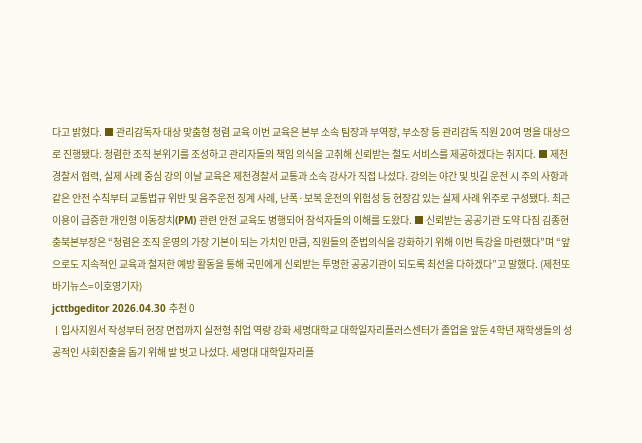다고 밝혔다. ■ 관리감독자 대상 맞춤형 청렴 교육 이번 교육은 본부 소속 팀장과 부역장, 부소장 등 관리감독 직원 20여 명을 대상으로 진행됐다. 청렴한 조직 분위기를 조성하고 관리자들의 책임 의식을 고취해 신뢰받는 철도 서비스를 제공하겠다는 취지다. ■ 제천경찰서 협력, 실제 사례 중심 강의 이날 교육은 제천경찰서 교통과 소속 강사가 직접 나섰다. 강의는 야간 및 빗길 운전 시 주의 사항과 같은 안전 수칙부터 교통법규 위반 및 음주운전 징계 사례, 난폭·보복 운전의 위험성 등 현장감 있는 실제 사례 위주로 구성됐다. 최근 이용이 급증한 개인형 이동장치(PM) 관련 안전 교육도 병행되어 참석자들의 이해를 도왔다. ■ 신뢰받는 공공기관 도약 다짐 김종현 충북본부장은 “청렴은 조직 운영의 가장 기본이 되는 가치인 만큼, 직원들의 준법의식을 강화하기 위해 이번 특강을 마련했다”며 “앞으로도 지속적인 교육과 철저한 예방 활동을 통해 국민에게 신뢰받는 투명한 공공기관이 되도록 최선을 다하겠다”고 말했다. (제천또바기뉴스=이호영기자)
jcttbgeditor 2026.04.30 추천 0
ㅣ입사지원서 작성부터 현장 면접까지 실전형 취업 역량 강화 세명대학교 대학일자리플러스센터가 졸업을 앞둔 4학년 재학생들의 성공적인 사회진출을 돕기 위해 발 벗고 나섰다. 세명대 대학일자리플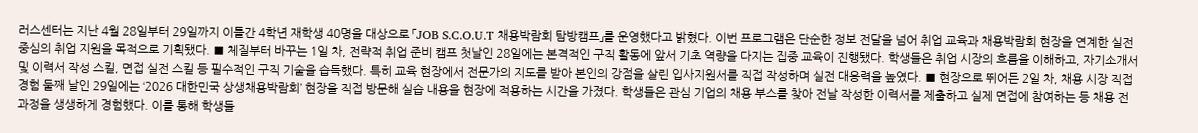러스센터는 지난 4월 28일부터 29일까지 이틀간 4학년 재학생 40명을 대상으로 「JOB S.C.O.U.T 채용박람회 탐방캠프」를 운영했다고 밝혔다. 이번 프로그램은 단순한 정보 전달을 넘어 취업 교육과 채용박람회 현장을 연계한 실전 중심의 취업 지원을 목적으로 기획됐다. ■ 체질부터 바꾸는 1일 차, 전략적 취업 준비 캠프 첫날인 28일에는 본격적인 구직 활동에 앞서 기초 역량을 다지는 집중 교육이 진행됐다. 학생들은 취업 시장의 흐름을 이해하고, 자기소개서 및 이력서 작성 스킬, 면접 실전 스킬 등 필수적인 구직 기술을 습득했다. 특히 교육 현장에서 전문가의 지도를 받아 본인의 강점을 살린 입사지원서를 직접 작성하며 실전 대응력을 높였다. ■ 현장으로 뛰어든 2일 차, 채용 시장 직접 경험 둘째 날인 29일에는 ‘2026 대한민국 상생채용박람회’ 현장을 직접 방문해 실습 내용을 현장에 적용하는 시간을 가졌다. 학생들은 관심 기업의 채용 부스를 찾아 전날 작성한 이력서를 제출하고 실제 면접에 참여하는 등 채용 전 과정을 생생하게 경험했다. 이를 통해 학생들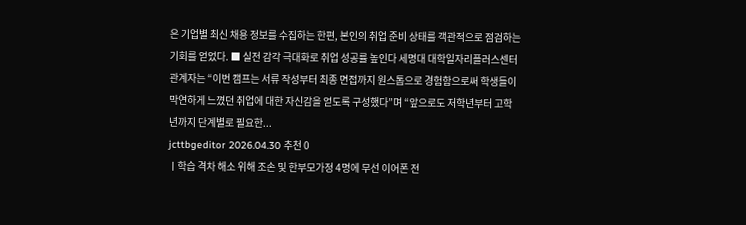은 기업별 최신 채용 정보를 수집하는 한편, 본인의 취업 준비 상태를 객관적으로 점검하는 기회를 얻었다. ■ 실전 감각 극대화로 취업 성공률 높인다 세명대 대학일자리플러스센터 관계자는 “이번 캠프는 서류 작성부터 최종 면접까지 원스톱으로 경험함으로써 학생들이 막연하게 느꼈던 취업에 대한 자신감을 얻도록 구성했다”며 “앞으로도 저학년부터 고학년까지 단계별로 필요한...
jcttbgeditor 2026.04.30 추천 0
ㅣ학습 격차 해소 위해 조손 및 한부모가정 4명에 무선 이어폰 전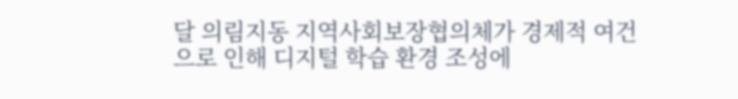달 의림지동 지역사회보장협의체가 경제적 여건으로 인해 디지털 학습 환경 조성에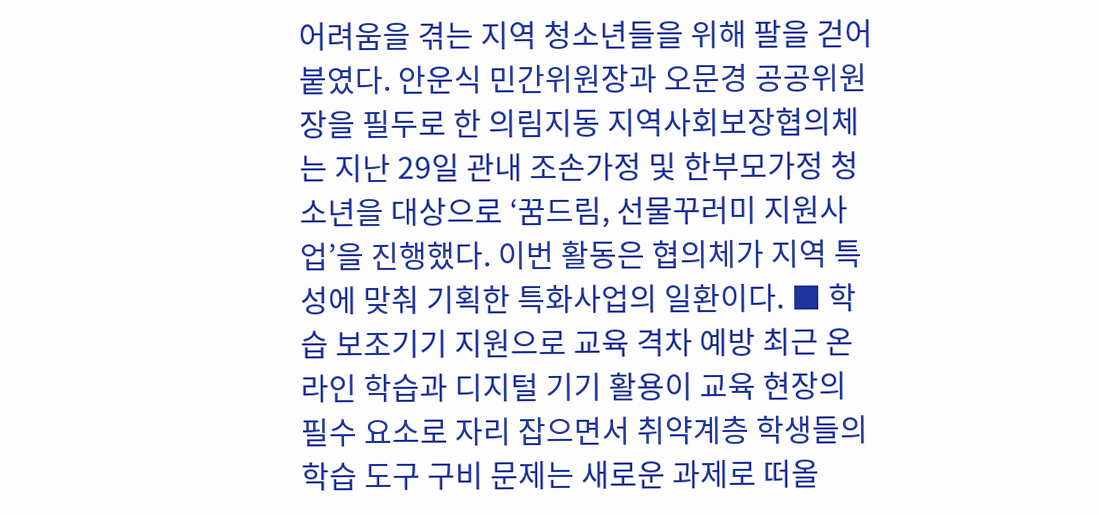어려움을 겪는 지역 청소년들을 위해 팔을 걷어붙였다. 안운식 민간위원장과 오문경 공공위원장을 필두로 한 의림지동 지역사회보장협의체는 지난 29일 관내 조손가정 및 한부모가정 청소년을 대상으로 ‘꿈드림, 선물꾸러미 지원사업’을 진행했다. 이번 활동은 협의체가 지역 특성에 맞춰 기획한 특화사업의 일환이다. ■ 학습 보조기기 지원으로 교육 격차 예방 최근 온라인 학습과 디지털 기기 활용이 교육 현장의 필수 요소로 자리 잡으면서 취약계층 학생들의 학습 도구 구비 문제는 새로운 과제로 떠올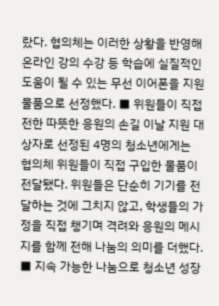랐다. 협의체는 이러한 상황을 반영해 온라인 강의 수강 등 학습에 실질적인 도움이 될 수 있는 무선 이어폰을 지원 물품으로 선정했다. ■ 위원들이 직접 전한 따뜻한 응원의 손길 이날 지원 대상자로 선정된 4명의 청소년에게는 협의체 위원들이 직접 구입한 물품이 전달됐다. 위원들은 단순히 기기를 전달하는 것에 그치지 않고, 학생들의 가정을 직접 챙기며 격려와 응원의 메시지를 함께 전해 나눔의 의미를 더했다. ■ 지속 가능한 나눔으로 청소년 성장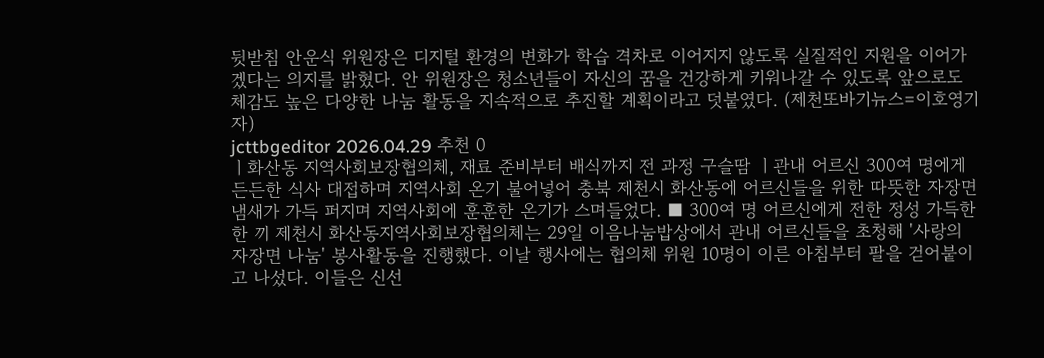뒷받침 안운식 위원장은 디지털 환경의 변화가 학습 격차로 이어지지 않도록 실질적인 지원을 이어가겠다는 의지를 밝혔다. 안 위원장은 청소년들이 자신의 꿈을 건강하게 키워나갈 수 있도록 앞으로도 체감도 높은 다양한 나눔 활동을 지속적으로 추진할 계획이라고 덧붙였다. (제천또바기뉴스=이호영기자)
jcttbgeditor 2026.04.29 추천 0
ㅣ화산동 지역사회보장협의체, 재료 준비부터 배식까지 전 과정 구슬땀 ㅣ관내 어르신 300여 명에게 든든한 식사 대접하며 지역사회 온기 불어넣어 충북 제천시 화산동에 어르신들을 위한 따뜻한 자장면 냄새가 가득 퍼지며 지역사회에 훈훈한 온기가 스며들었다. ■ 300여 명 어르신에게 전한 정성 가득한 한 끼 제천시 화산동지역사회보장협의체는 29일 이음나눔밥상에서 관내 어르신들을 초청해 '사랑의 자장면 나눔' 봉사활동을 진행했다. 이날 행사에는 협의체 위원 10명이 이른 아침부터 팔을 걷어붙이고 나섰다. 이들은 신선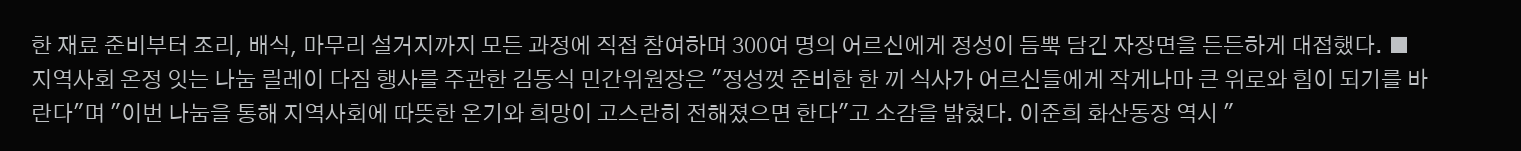한 재료 준비부터 조리, 배식, 마무리 설거지까지 모든 과정에 직접 참여하며 300여 명의 어르신에게 정성이 듬뿍 담긴 자장면을 든든하게 대접했다. ■ 지역사회 온정 잇는 나눔 릴레이 다짐 행사를 주관한 김동식 민간위원장은 "정성껏 준비한 한 끼 식사가 어르신들에게 작게나마 큰 위로와 힘이 되기를 바란다"며 "이번 나눔을 통해 지역사회에 따뜻한 온기와 희망이 고스란히 전해졌으면 한다"고 소감을 밝혔다. 이준희 화산동장 역시 "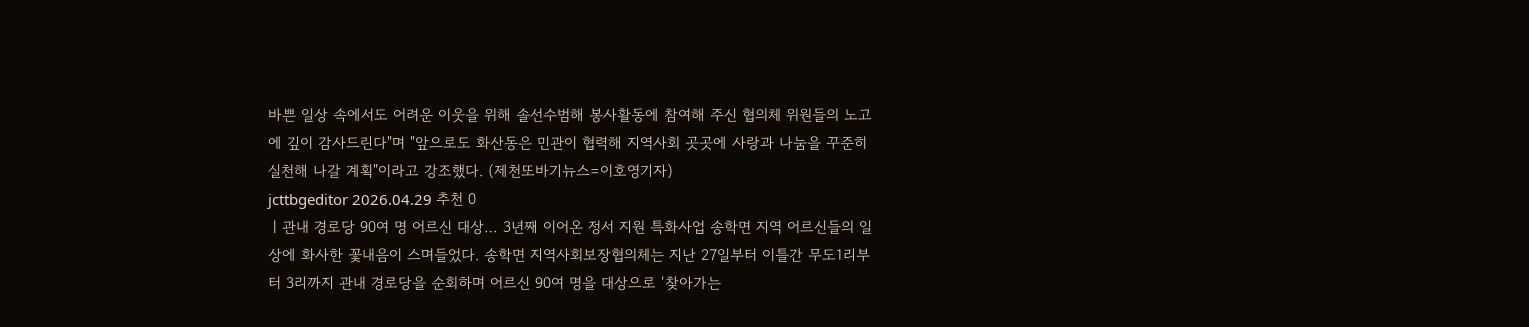바쁜 일상 속에서도 어려운 이웃을 위해 솔선수범해 봉사활동에 참여해 주신 협의체 위원들의 노고에 깊이 감사드린다"며 "앞으로도 화산동은 민관이 협력해 지역사회 곳곳에 사랑과 나눔을 꾸준히 실천해 나갈 계획"이라고 강조했다. (제천또바기뉴스=이호영기자)
jcttbgeditor 2026.04.29 추천 0
ㅣ관내 경로당 90여 명 어르신 대상… 3년째 이어온 정서 지원 특화사업 송학면 지역 어르신들의 일상에 화사한 꽃내음이 스며들었다. 송학면 지역사회보장협의체는 지난 27일부터 이틀간 무도1리부터 3리까지 관내 경로당을 순회하며 어르신 90여 명을 대상으로 ‘찾아가는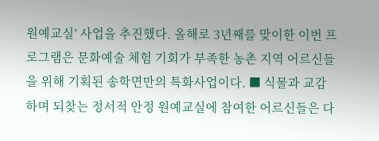원예교실’ 사업을 추진했다. 올해로 3년째를 맞이한 이번 프로그램은 문화예술 체험 기회가 부족한 농촌 지역 어르신들을 위해 기획된 송학면만의 특화사업이다. ■ 식물과 교감하며 되찾는 정서적 안정 원예교실에 참여한 어르신들은 다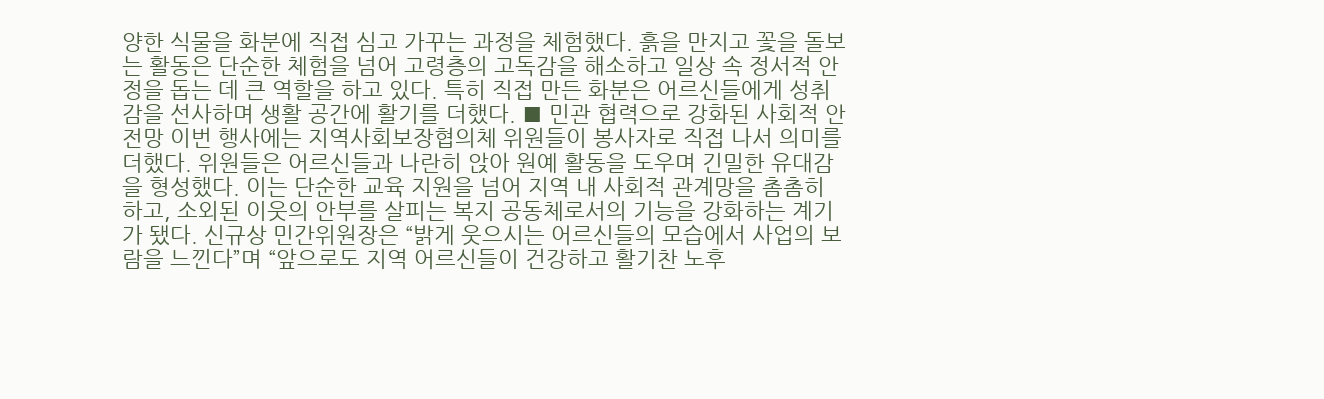양한 식물을 화분에 직접 심고 가꾸는 과정을 체험했다. 흙을 만지고 꽃을 돌보는 활동은 단순한 체험을 넘어 고령층의 고독감을 해소하고 일상 속 정서적 안정을 돕는 데 큰 역할을 하고 있다. 특히 직접 만든 화분은 어르신들에게 성취감을 선사하며 생활 공간에 활기를 더했다. ■ 민관 협력으로 강화된 사회적 안전망 이번 행사에는 지역사회보장협의체 위원들이 봉사자로 직접 나서 의미를 더했다. 위원들은 어르신들과 나란히 앉아 원예 활동을 도우며 긴밀한 유대감을 형성했다. 이는 단순한 교육 지원을 넘어 지역 내 사회적 관계망을 촘촘히 하고, 소외된 이웃의 안부를 살피는 복지 공동체로서의 기능을 강화하는 계기가 됐다. 신규상 민간위원장은 “밝게 웃으시는 어르신들의 모습에서 사업의 보람을 느낀다”며 “앞으로도 지역 어르신들이 건강하고 활기찬 노후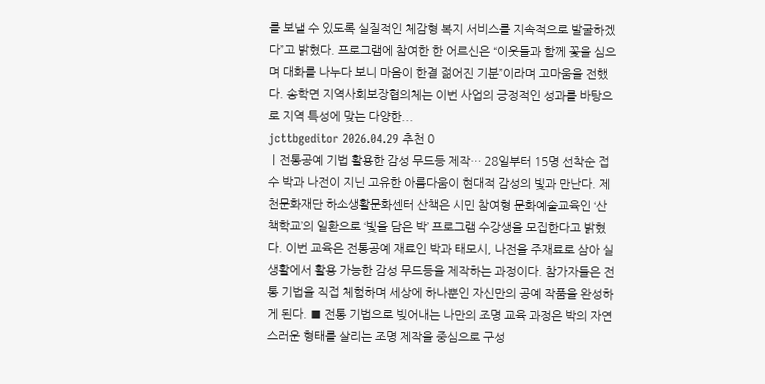를 보낼 수 있도록 실질적인 체감형 복지 서비스를 지속적으로 발굴하겠다”고 밝혔다. 프로그램에 참여한 한 어르신은 “이웃들과 함께 꽃을 심으며 대화를 나누다 보니 마음이 한결 젊어진 기분”이라며 고마움을 전했다. 송학면 지역사회보장협의체는 이번 사업의 긍정적인 성과를 바탕으로 지역 특성에 맞는 다양한...
jcttbgeditor 2026.04.29 추천 0
ㅣ전통공예 기법 활용한 감성 무드등 제작… 28일부터 15명 선착순 접수 박과 나전이 지닌 고유한 아름다움이 현대적 감성의 빛과 만난다. 제천문화재단 하소생활문화센터 산책은 시민 참여형 문화예술교육인 ‘산책학교’의 일환으로 ‘빛을 담은 박’ 프로그램 수강생을 모집한다고 밝혔다. 이번 교육은 전통공예 재료인 박과 태모시, 나전을 주재료로 삼아 실생활에서 활용 가능한 감성 무드등을 제작하는 과정이다. 참가자들은 전통 기법을 직접 체험하며 세상에 하나뿐인 자신만의 공예 작품을 완성하게 된다. ■ 전통 기법으로 빚어내는 나만의 조명 교육 과정은 박의 자연스러운 형태를 살리는 조명 제작을 중심으로 구성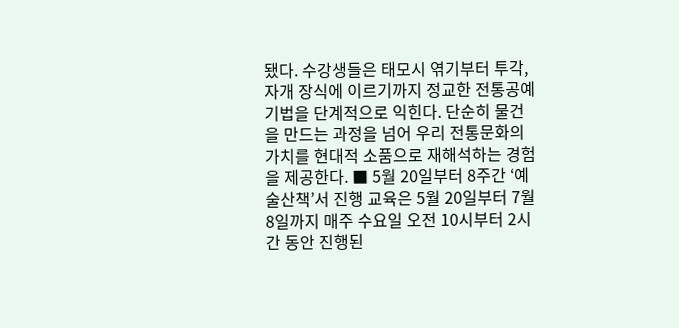됐다. 수강생들은 태모시 엮기부터 투각, 자개 장식에 이르기까지 정교한 전통공예 기법을 단계적으로 익힌다. 단순히 물건을 만드는 과정을 넘어 우리 전통문화의 가치를 현대적 소품으로 재해석하는 경험을 제공한다. ■ 5월 20일부터 8주간 ‘예술산책’서 진행 교육은 5월 20일부터 7월 8일까지 매주 수요일 오전 10시부터 2시간 동안 진행된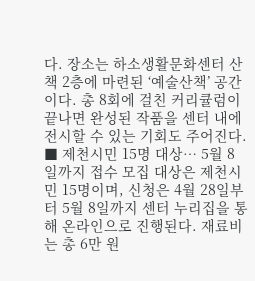다. 장소는 하소생활문화센터 산책 2층에 마련된 ‘예술산책’ 공간이다. 총 8회에 걸친 커리큘럼이 끝나면 완성된 작품을 센터 내에 전시할 수 있는 기회도 주어진다. ■ 제천시민 15명 대상… 5월 8일까지 접수 모집 대상은 제천시민 15명이며, 신청은 4월 28일부터 5월 8일까지 센터 누리집을 통해 온라인으로 진행된다. 재료비는 총 6만 원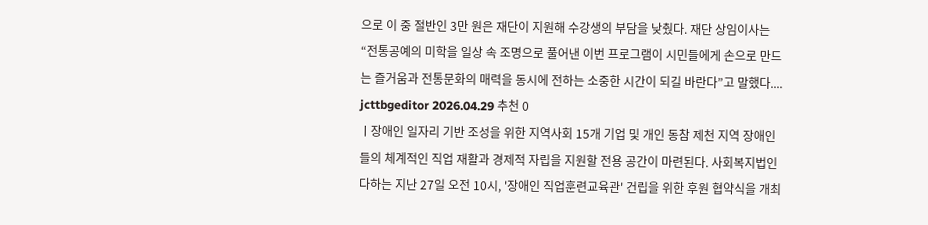으로 이 중 절반인 3만 원은 재단이 지원해 수강생의 부담을 낮췄다. 재단 상임이사는 “전통공예의 미학을 일상 속 조명으로 풀어낸 이번 프로그램이 시민들에게 손으로 만드는 즐거움과 전통문화의 매력을 동시에 전하는 소중한 시간이 되길 바란다”고 말했다....
jcttbgeditor 2026.04.29 추천 0
ㅣ장애인 일자리 기반 조성을 위한 지역사회 15개 기업 및 개인 동참 제천 지역 장애인들의 체계적인 직업 재활과 경제적 자립을 지원할 전용 공간이 마련된다. 사회복지법인 다하는 지난 27일 오전 10시, '장애인 직업훈련교육관' 건립을 위한 후원 협약식을 개최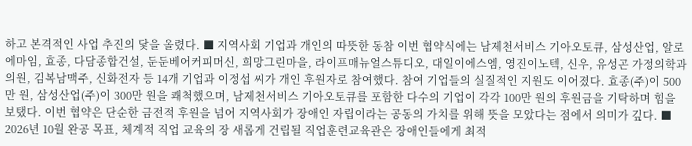하고 본격적인 사업 추진의 닻을 올렸다. ■ 지역사회 기업과 개인의 따뜻한 동참 이번 협약식에는 남제천서비스 기아오토큐, 삼성산업, 알로에마임, 효종, 다담종합건설, 둔둔베어커피머신, 희망그린마을, 라이프매뉴얼스튜디오, 대일이에스엠, 영진이노텍, 신우, 유성곤 가정의학과의원, 김복남맥주, 신화전자 등 14개 기업과 이정섭 씨가 개인 후원자로 참여했다. 참여 기업들의 실질적인 지원도 이어졌다. 효종(주)이 500만 원, 삼성산업(주)이 300만 원을 쾌척했으며, 남제천서비스 기아오토큐를 포함한 다수의 기업이 각각 100만 원의 후원금을 기탁하며 힘을 보탰다. 이번 협약은 단순한 금전적 후원을 넘어 지역사회가 장애인 자립이라는 공동의 가치를 위해 뜻을 모았다는 점에서 의미가 깊다. ■ 2026년 10월 완공 목표, 체계적 직업 교육의 장 새롭게 건립될 직업훈련교육관은 장애인들에게 최적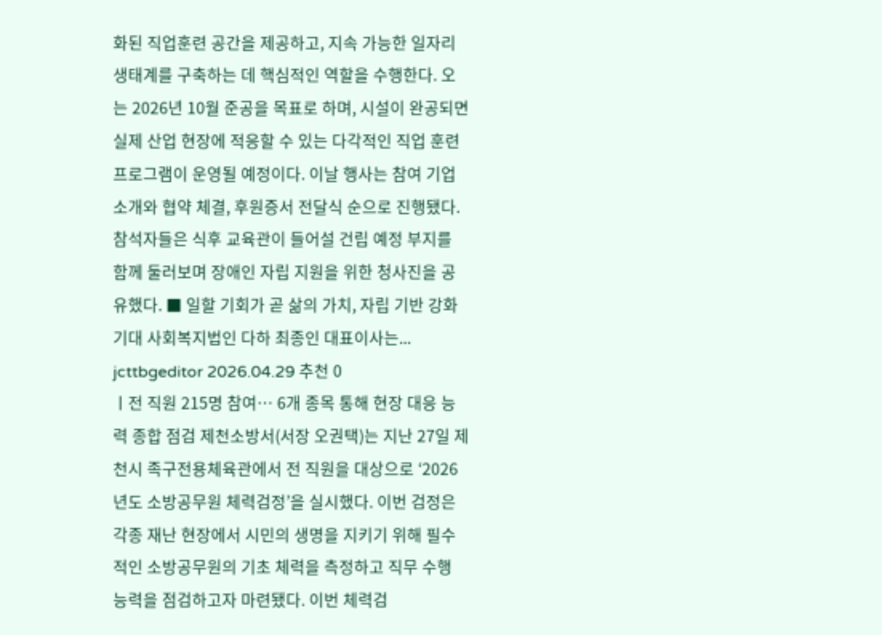화된 직업훈련 공간을 제공하고, 지속 가능한 일자리 생태계를 구축하는 데 핵심적인 역할을 수행한다. 오는 2026년 10월 준공을 목표로 하며, 시설이 완공되면 실제 산업 현장에 적응할 수 있는 다각적인 직업 훈련 프로그램이 운영될 예정이다. 이날 행사는 참여 기업 소개와 협약 체결, 후원증서 전달식 순으로 진행됐다. 참석자들은 식후 교육관이 들어설 건립 예정 부지를 함께 둘러보며 장애인 자립 지원을 위한 청사진을 공유했다. ■ 일할 기회가 곧 삶의 가치, 자립 기반 강화 기대 사회복지법인 다하 최종인 대표이사는...
jcttbgeditor 2026.04.29 추천 0
ㅣ전 직원 215명 참여… 6개 종목 통해 현장 대응 능력 종합 점검 제천소방서(서장 오권택)는 지난 27일 제천시 족구전용체육관에서 전 직원을 대상으로 ‘2026년도 소방공무원 체력검정’을 실시했다. 이번 검정은 각종 재난 현장에서 시민의 생명을 지키기 위해 필수적인 소방공무원의 기초 체력을 측정하고 직무 수행 능력을 점검하고자 마련됐다. 이번 체력검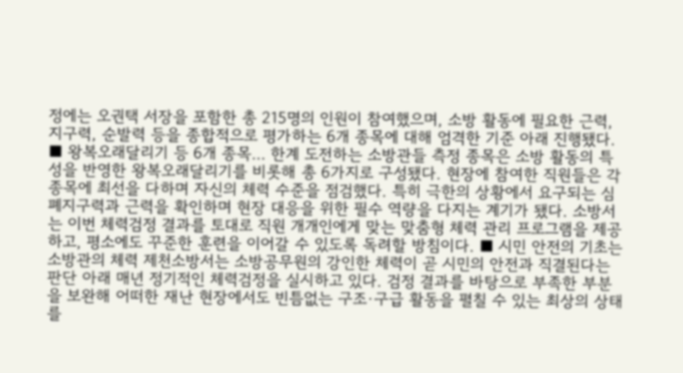정에는 오권택 서장을 포함한 총 215명의 인원이 참여했으며, 소방 활동에 필요한 근력, 지구력, 순발력 등을 종합적으로 평가하는 6개 종목에 대해 엄격한 기준 아래 진행됐다. ■ 왕복오래달리기 등 6개 종목… 한계 도전하는 소방관들 측정 종목은 소방 활동의 특성을 반영한 왕복오래달리기를 비롯해 총 6가지로 구성됐다. 현장에 참여한 직원들은 각 종목에 최선을 다하며 자신의 체력 수준을 점검했다. 특히 극한의 상황에서 요구되는 심폐지구력과 근력을 확인하며 현장 대응을 위한 필수 역량을 다지는 계기가 됐다. 소방서는 이번 체력검정 결과를 토대로 직원 개개인에게 맞는 맞춤형 체력 관리 프로그램을 제공하고, 평소에도 꾸준한 훈련을 이어갈 수 있도록 독려할 방침이다. ■ 시민 안전의 기초는 소방관의 체력 제천소방서는 소방공무원의 강인한 체력이 곧 시민의 안전과 직결된다는 판단 아래 매년 정기적인 체력검정을 실시하고 있다. 검정 결과를 바탕으로 부족한 부분을 보완해 어떠한 재난 현장에서도 빈틈없는 구조·구급 활동을 펼칠 수 있는 최상의 상태를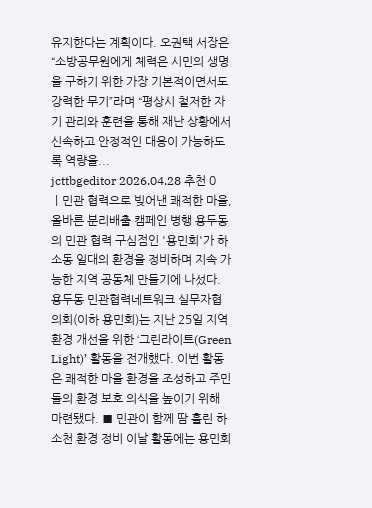유지한다는 계획이다. 오권택 서장은 “소방공무원에게 체력은 시민의 생명을 구하기 위한 가장 기본적이면서도 강력한 무기”라며 “평상시 철저한 자기 관리와 훈련을 통해 재난 상황에서 신속하고 안정적인 대응이 가능하도록 역량을...
jcttbgeditor 2026.04.28 추천 0
ㅣ민관 협력으로 빚어낸 쾌적한 마을, 올바른 분리배출 캠페인 병행 용두동의 민관 협력 구심점인 '용민회'가 하소동 일대의 환경을 정비하며 지속 가능한 지역 공동체 만들기에 나섰다. 용두동 민관협력네트워크 실무자협의회(이하 용민회)는 지난 25일 지역 환경 개선을 위한 ‘그린라이트(Green Light)’ 활동을 전개했다. 이번 활동은 쾌적한 마을 환경을 조성하고 주민들의 환경 보호 의식을 높이기 위해 마련됐다. ■ 민관이 함께 땀 흘린 하소천 환경 정비 이날 활동에는 용민회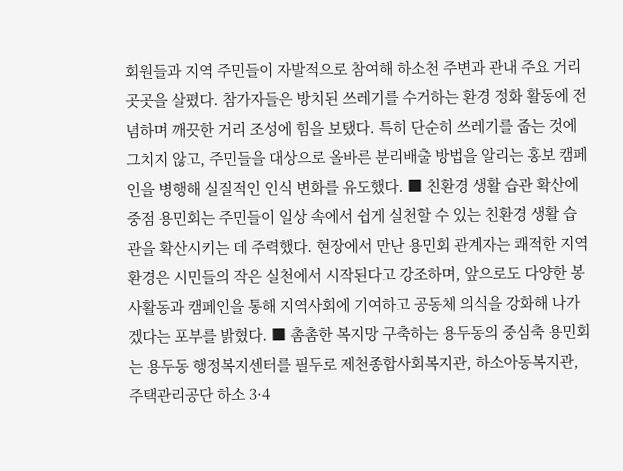회원들과 지역 주민들이 자발적으로 참여해 하소천 주변과 관내 주요 거리 곳곳을 살폈다. 참가자들은 방치된 쓰레기를 수거하는 환경 정화 활동에 전념하며 깨끗한 거리 조성에 힘을 보탰다. 특히 단순히 쓰레기를 줍는 것에 그치지 않고, 주민들을 대상으로 올바른 분리배출 방법을 알리는 홍보 캠페인을 병행해 실질적인 인식 변화를 유도했다. ■ 친환경 생활 습관 확산에 중점 용민회는 주민들이 일상 속에서 쉽게 실천할 수 있는 친환경 생활 습관을 확산시키는 데 주력했다. 현장에서 만난 용민회 관계자는 쾌적한 지역 환경은 시민들의 작은 실천에서 시작된다고 강조하며, 앞으로도 다양한 봉사활동과 캠페인을 통해 지역사회에 기여하고 공동체 의식을 강화해 나가겠다는 포부를 밝혔다. ■ 촘촘한 복지망 구축하는 용두동의 중심축 용민회는 용두동 행정복지센터를 필두로 제천종합사회복지관, 하소아동복지관, 주택관리공단 하소 3·4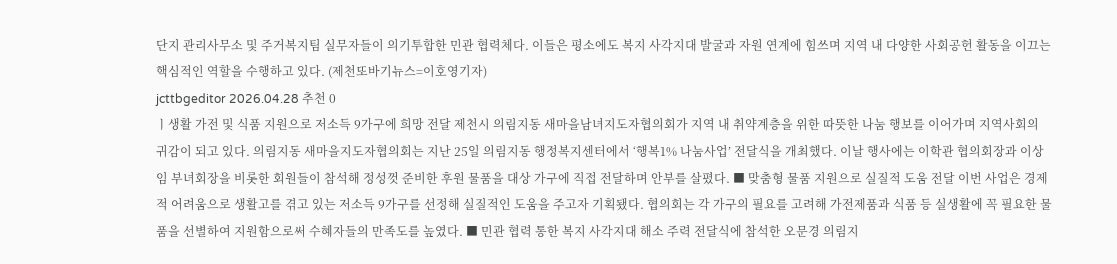단지 관리사무소 및 주거복지팀 실무자들이 의기투합한 민관 협력체다. 이들은 평소에도 복지 사각지대 발굴과 자원 연계에 힘쓰며 지역 내 다양한 사회공헌 활동을 이끄는 핵심적인 역할을 수행하고 있다. (제천또바기뉴스=이호영기자)
jcttbgeditor 2026.04.28 추천 0
ㅣ생활 가전 및 식품 지원으로 저소득 9가구에 희망 전달 제천시 의림지동 새마을남녀지도자협의회가 지역 내 취약계층을 위한 따뜻한 나눔 행보를 이어가며 지역사회의 귀감이 되고 있다. 의림지동 새마을지도자협의회는 지난 25일 의림지동 행정복지센터에서 ‘행복1% 나눔사업’ 전달식을 개최했다. 이날 행사에는 이학관 협의회장과 이상임 부녀회장을 비롯한 회원들이 참석해 정성껏 준비한 후원 물품을 대상 가구에 직접 전달하며 안부를 살폈다. ■ 맞춤형 물품 지원으로 실질적 도움 전달 이번 사업은 경제적 어려움으로 생활고를 겪고 있는 저소득 9가구를 선정해 실질적인 도움을 주고자 기획됐다. 협의회는 각 가구의 필요를 고려해 가전제품과 식품 등 실생활에 꼭 필요한 물품을 선별하여 지원함으로써 수혜자들의 만족도를 높였다. ■ 민관 협력 통한 복지 사각지대 해소 주력 전달식에 참석한 오문경 의림지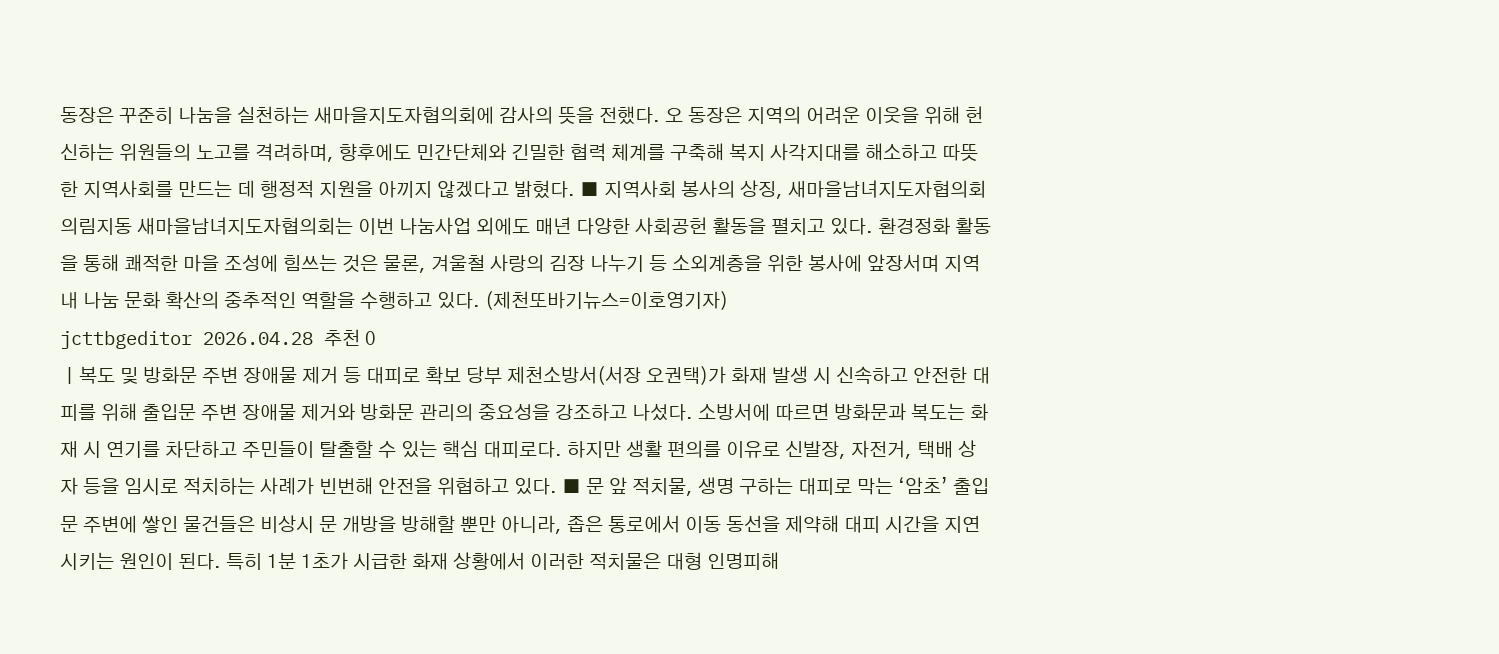동장은 꾸준히 나눔을 실천하는 새마을지도자협의회에 감사의 뜻을 전했다. 오 동장은 지역의 어려운 이웃을 위해 헌신하는 위원들의 노고를 격려하며, 향후에도 민간단체와 긴밀한 협력 체계를 구축해 복지 사각지대를 해소하고 따뜻한 지역사회를 만드는 데 행정적 지원을 아끼지 않겠다고 밝혔다. ■ 지역사회 봉사의 상징, 새마을남녀지도자협의회 의림지동 새마을남녀지도자협의회는 이번 나눔사업 외에도 매년 다양한 사회공헌 활동을 펼치고 있다. 환경정화 활동을 통해 쾌적한 마을 조성에 힘쓰는 것은 물론, 겨울철 사랑의 김장 나누기 등 소외계층을 위한 봉사에 앞장서며 지역 내 나눔 문화 확산의 중추적인 역할을 수행하고 있다. (제천또바기뉴스=이호영기자)
jcttbgeditor 2026.04.28 추천 0
ㅣ복도 및 방화문 주변 장애물 제거 등 대피로 확보 당부 제천소방서(서장 오권택)가 화재 발생 시 신속하고 안전한 대피를 위해 출입문 주변 장애물 제거와 방화문 관리의 중요성을 강조하고 나섰다. 소방서에 따르면 방화문과 복도는 화재 시 연기를 차단하고 주민들이 탈출할 수 있는 핵심 대피로다. 하지만 생활 편의를 이유로 신발장, 자전거, 택배 상자 등을 임시로 적치하는 사례가 빈번해 안전을 위협하고 있다. ■ 문 앞 적치물, 생명 구하는 대피로 막는 ‘암초’ 출입문 주변에 쌓인 물건들은 비상시 문 개방을 방해할 뿐만 아니라, 좁은 통로에서 이동 동선을 제약해 대피 시간을 지연시키는 원인이 된다. 특히 1분 1초가 시급한 화재 상황에서 이러한 적치물은 대형 인명피해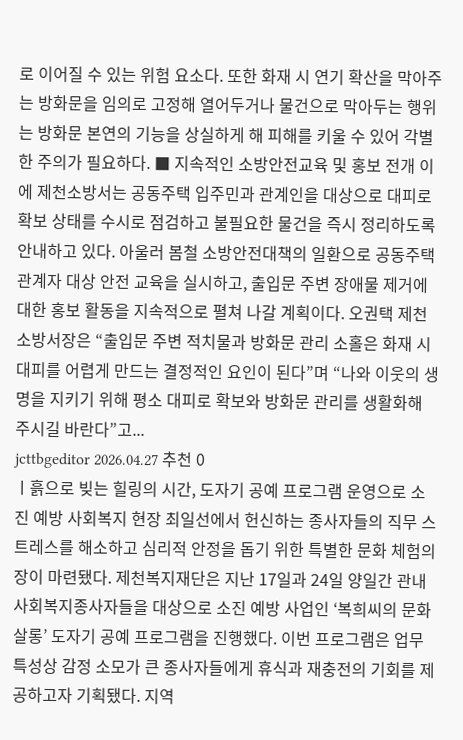로 이어질 수 있는 위험 요소다. 또한 화재 시 연기 확산을 막아주는 방화문을 임의로 고정해 열어두거나 물건으로 막아두는 행위는 방화문 본연의 기능을 상실하게 해 피해를 키울 수 있어 각별한 주의가 필요하다. ■ 지속적인 소방안전교육 및 홍보 전개 이에 제천소방서는 공동주택 입주민과 관계인을 대상으로 대피로 확보 상태를 수시로 점검하고 불필요한 물건을 즉시 정리하도록 안내하고 있다. 아울러 봄철 소방안전대책의 일환으로 공동주택 관계자 대상 안전 교육을 실시하고, 출입문 주변 장애물 제거에 대한 홍보 활동을 지속적으로 펼쳐 나갈 계획이다. 오권택 제천소방서장은 “출입문 주변 적치물과 방화문 관리 소홀은 화재 시 대피를 어렵게 만드는 결정적인 요인이 된다”며 “나와 이웃의 생명을 지키기 위해 평소 대피로 확보와 방화문 관리를 생활화해 주시길 바란다”고...
jcttbgeditor 2026.04.27 추천 0
ㅣ흙으로 빚는 힐링의 시간, 도자기 공예 프로그램 운영으로 소진 예방 사회복지 현장 최일선에서 헌신하는 종사자들의 직무 스트레스를 해소하고 심리적 안정을 돕기 위한 특별한 문화 체험의 장이 마련됐다. 제천복지재단은 지난 17일과 24일 양일간 관내 사회복지종사자들을 대상으로 소진 예방 사업인 ‘복희씨의 문화살롱’ 도자기 공예 프로그램을 진행했다. 이번 프로그램은 업무 특성상 감정 소모가 큰 종사자들에게 휴식과 재충전의 기회를 제공하고자 기획됐다. 지역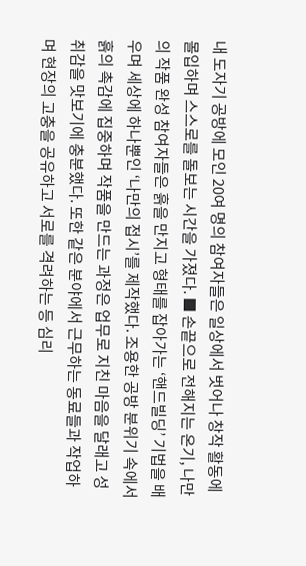내 도자기 공방에 모인 20여 명의 참여자들은 일상에서 벗어나 창작 활동에 몰입하며 스스로를 돌보는 시간을 가졌다. ■ 손끝으로 전해지는 온기, 나만의 작품 완성 참여자들은 흙을 만지고 형태를 잡아가는 ‘핸드빌딩’ 기법을 배우며 세상에 하나뿐인 ‘나만의 접시’를 제작했다. 조용한 공방 분위기 속에서 흙의 촉감에 집중하며 작품을 만드는 과정은 업무로 지친 마음을 달래고 성취감을 맛보기에 충분했다. 또한 같은 분야에서 근무하는 동료들과 작업하며 현장의 고충을 공유하고 서로를 격려하는 등 심리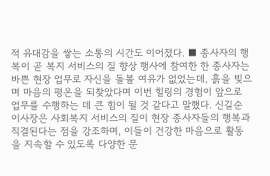적 유대감을 쌓는 소통의 시간도 이어졌다. ■ 종사자의 행복이 곧 복지 서비스의 질 향상 행사에 참여한 한 종사자는 바쁜 현장 업무로 자신을 돌볼 여유가 없었는데, 흙을 빚으며 마음의 평온을 되찾았다며 이번 힐링의 경험이 앞으로 업무를 수행하는 데 큰 힘이 될 것 같다고 말했다. 신길순 이사장은 사회복지 서비스의 질이 현장 종사자들의 행복과 직결된다는 점을 강조하며, 이들이 건강한 마음으로 활동을 지속할 수 있도록 다양한 문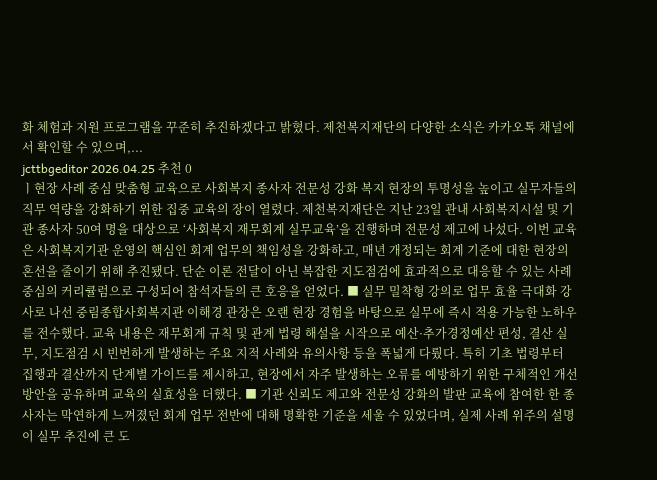화 체험과 지원 프로그램을 꾸준히 추진하겠다고 밝혔다. 제천복지재단의 다양한 소식은 카카오톡 채널에서 확인할 수 있으며,...
jcttbgeditor 2026.04.25 추천 0
ㅣ현장 사례 중심 맞춤형 교육으로 사회복지 종사자 전문성 강화 복지 현장의 투명성을 높이고 실무자들의 직무 역량을 강화하기 위한 집중 교육의 장이 열렸다. 제천복지재단은 지난 23일 관내 사회복지시설 및 기관 종사자 50여 명을 대상으로 ‘사회복지 재무회계 실무교육’을 진행하며 전문성 제고에 나섰다. 이번 교육은 사회복지기관 운영의 핵심인 회계 업무의 책임성을 강화하고, 매년 개정되는 회계 기준에 대한 현장의 혼선을 줄이기 위해 추진됐다. 단순 이론 전달이 아닌 복잡한 지도점검에 효과적으로 대응할 수 있는 사례 중심의 커리큘럼으로 구성되어 참석자들의 큰 호응을 얻었다. ■ 실무 밀착형 강의로 업무 효율 극대화 강사로 나선 중림종합사회복지관 이해경 관장은 오랜 현장 경험을 바탕으로 실무에 즉시 적용 가능한 노하우를 전수했다. 교육 내용은 재무회계 규칙 및 관계 법령 해설을 시작으로 예산·추가경정예산 편성, 결산 실무, 지도점검 시 빈번하게 발생하는 주요 지적 사례와 유의사항 등을 폭넓게 다뤘다. 특히 기초 법령부터 집행과 결산까지 단계별 가이드를 제시하고, 현장에서 자주 발생하는 오류를 예방하기 위한 구체적인 개선 방안을 공유하며 교육의 실효성을 더했다. ■ 기관 신뢰도 제고와 전문성 강화의 발판 교육에 참여한 한 종사자는 막연하게 느껴졌던 회계 업무 전반에 대해 명확한 기준을 세울 수 있었다며, 실제 사례 위주의 설명이 실무 추진에 큰 도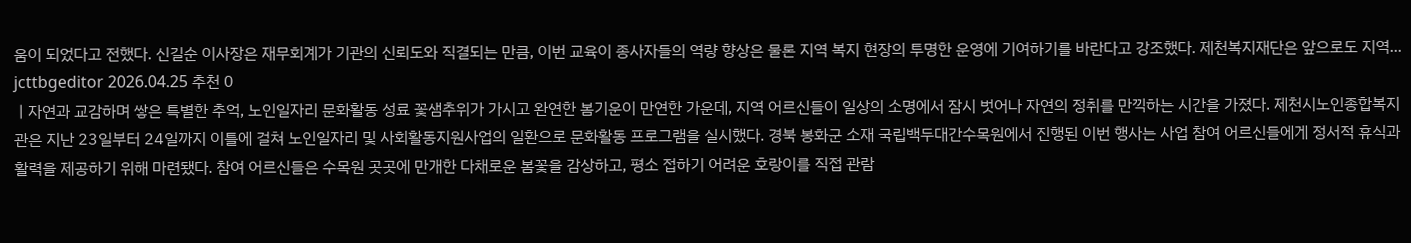움이 되었다고 전했다. 신길순 이사장은 재무회계가 기관의 신뢰도와 직결되는 만큼, 이번 교육이 종사자들의 역량 향상은 물론 지역 복지 현장의 투명한 운영에 기여하기를 바란다고 강조했다. 제천복지재단은 앞으로도 지역...
jcttbgeditor 2026.04.25 추천 0
ㅣ자연과 교감하며 쌓은 특별한 추억, 노인일자리 문화활동 성료 꽃샘추위가 가시고 완연한 봄기운이 만연한 가운데, 지역 어르신들이 일상의 소명에서 잠시 벗어나 자연의 정취를 만끽하는 시간을 가졌다. 제천시노인종합복지관은 지난 23일부터 24일까지 이틀에 걸쳐 노인일자리 및 사회활동지원사업의 일환으로 문화활동 프로그램을 실시했다. 경북 봉화군 소재 국립백두대간수목원에서 진행된 이번 행사는 사업 참여 어르신들에게 정서적 휴식과 활력을 제공하기 위해 마련됐다. 참여 어르신들은 수목원 곳곳에 만개한 다채로운 봄꽃을 감상하고, 평소 접하기 어려운 호랑이를 직접 관람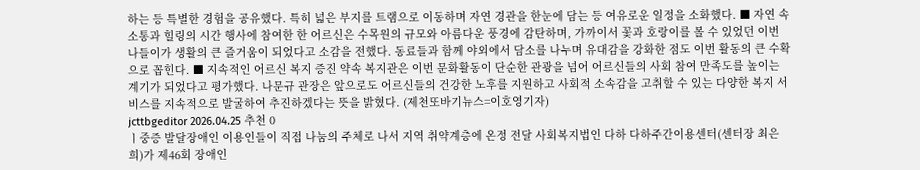하는 등 특별한 경험을 공유했다. 특히 넓은 부지를 트램으로 이동하며 자연 경관을 한눈에 담는 등 여유로운 일정을 소화했다. ■ 자연 속 소통과 힐링의 시간 행사에 참여한 한 어르신은 수목원의 규모와 아름다운 풍경에 감탄하며, 가까이서 꽃과 호랑이를 볼 수 있었던 이번 나들이가 생활의 큰 즐거움이 되었다고 소감을 전했다. 동료들과 함께 야외에서 담소를 나누며 유대감을 강화한 점도 이번 활동의 큰 수확으로 꼽힌다. ■ 지속적인 어르신 복지 증진 약속 복지관은 이번 문화활동이 단순한 관광을 넘어 어르신들의 사회 참여 만족도를 높이는 계기가 되었다고 평가했다. 나문규 관장은 앞으로도 어르신들의 건강한 노후를 지원하고 사회적 소속감을 고취할 수 있는 다양한 복지 서비스를 지속적으로 발굴하여 추진하겠다는 뜻을 밝혔다. (제천또바기뉴스=이호영기자)
jcttbgeditor 2026.04.25 추천 0
ㅣ중증 발달장애인 이용인들이 직접 나눔의 주체로 나서 지역 취약계층에 온정 전달 사회복지법인 다하 다하주간이용센터(센터장 최은희)가 제46회 장애인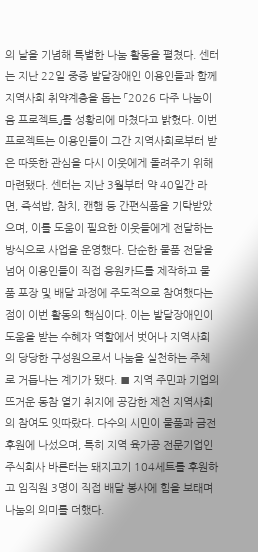의 날을 기념해 특별한 나눔 활동을 펼쳤다. 센터는 지난 22일 중증 발달장애인 이용인들과 함께 지역사회 취약계층을 돕는 「2026 다주 나눔이음 프로젝트」를 성황리에 마쳤다고 밝혔다. 이번 프로젝트는 이용인들이 그간 지역사회로부터 받은 따뜻한 관심을 다시 이웃에게 돌려주기 위해 마련됐다. 센터는 지난 3월부터 약 40일간 라면, 즉석밥, 참치, 캔햄 등 간편식품을 기탁받았으며, 이를 도움이 필요한 이웃들에게 전달하는 방식으로 사업을 운영했다. 단순한 물품 전달을 넘어 이용인들이 직접 응원카드를 제작하고 물품 포장 및 배달 과정에 주도적으로 참여했다는 점이 이번 활동의 핵심이다. 이는 발달장애인이 도움을 받는 수혜자 역할에서 벗어나 지역사회의 당당한 구성원으로서 나눔을 실천하는 주체로 거듭나는 계기가 됐다. ■ 지역 주민과 기업의 뜨거운 동참 열기 취지에 공감한 제천 지역사회의 참여도 잇따랐다. 다수의 시민이 물품과 금전 후원에 나섰으며, 특히 지역 육가공 전문기업인 주식회사 바른터는 돼지고기 104세트를 후원하고 임직원 3명이 직접 배달 봉사에 힘을 보태며 나눔의 의미를 더했다.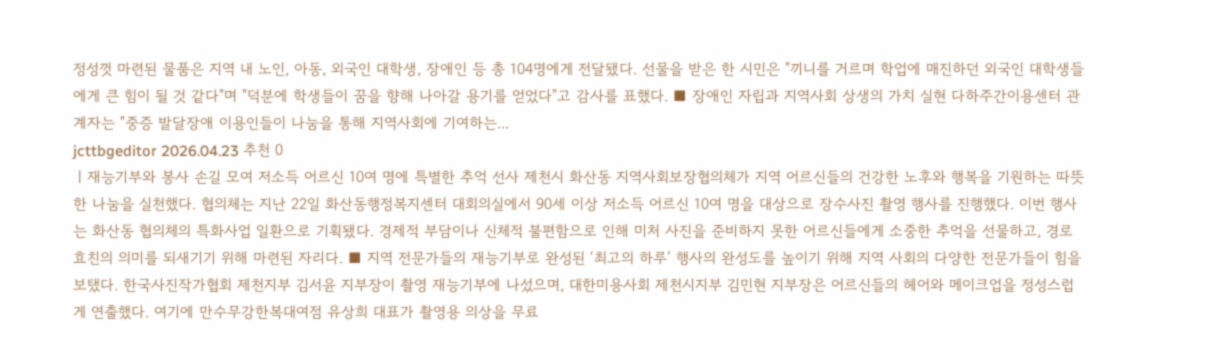정성껏 마련된 물품은 지역 내 노인, 아동, 외국인 대학생, 장애인 등 총 104명에게 전달됐다. 선물을 받은 한 시민은 "끼니를 거르며 학업에 매진하던 외국인 대학생들에게 큰 힘이 될 것 같다"며 "덕분에 학생들이 꿈을 향해 나아갈 용기를 얻었다"고 감사를 표했다. ■ 장애인 자립과 지역사회 상생의 가치 실현 다하주간이용센터 관계자는 "중증 발달장애 이용인들이 나눔을 통해 지역사회에 기여하는...
jcttbgeditor 2026.04.23 추천 0
ㅣ재능기부와 봉사 손길 모여 저소득 어르신 10여 명에 특별한 추억 선사 제천시 화산동 지역사회보장협의체가 지역 어르신들의 건강한 노후와 행복을 기원하는 따뜻한 나눔을 실천했다. 협의체는 지난 22일 화산동행정복지센터 대회의실에서 90세 이상 저소득 어르신 10여 명을 대상으로 장수사진 촬영 행사를 진행했다. 이번 행사는 화산동 협의체의 특화사업 일환으로 기획됐다. 경제적 부담이나 신체적 불편함으로 인해 미처 사진을 준비하지 못한 어르신들에게 소중한 추억을 선물하고, 경로효친의 의미를 되새기기 위해 마련된 자리다. ■ 지역 전문가들의 재능기부로 완성된 ‘최고의 하루’ 행사의 완성도를 높이기 위해 지역 사회의 다양한 전문가들이 힘을 보탰다. 한국사진작가협회 제천지부 김서윤 지부장이 촬영 재능기부에 나섰으며, 대한미용사회 제천시지부 김민현 지부장은 어르신들의 헤어와 메이크업을 정성스럽게 연출했다. 여기에 만수무강한복대여점 유상희 대표가 촬영용 의상을 무료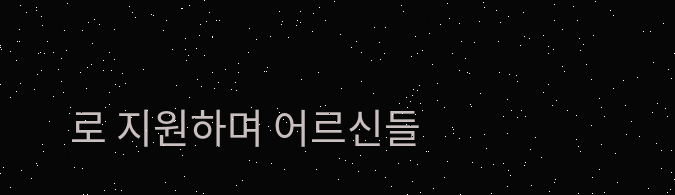로 지원하며 어르신들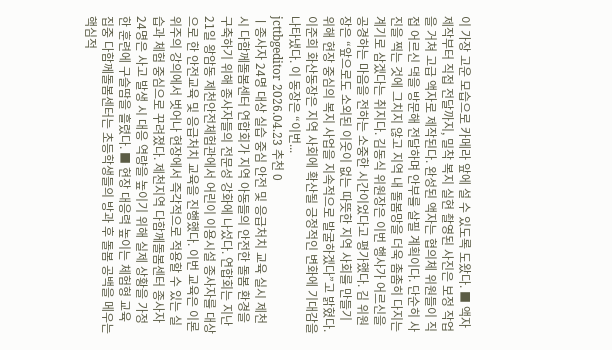이 가장 고운 모습으로 카메라 앞에 설 수 있도록 도왔다. ■ 액자 제작부터 직접 전달까지, 밀착 복지 실현 촬영된 사진은 보정 작업을 거쳐 고급 액자로 제작된다. 완성된 액자는 협의체 위원들이 직접 어르신 댁을 방문해 전달하며 안부를 살필 계획이다. 단순히 사진을 찍는 것에 그치지 않고 지역 내 돌봄망을 더욱 촘촘히 다지는 계기로 삼겠다는 취지다. 김동식 위원장은 이번 행사가 어르신을 공경하는 마음을 전하는 소중한 시간이었다고 평가했다. 김 위원장은 “앞으로도 소외된 이웃이 없는 따뜻한 지역 사회를 만들기 위해 현장 중심의 복지 사업을 지속적으로 발굴하겠다”고 밝혔다. 이준희 화산동장은 지역 사회에 확산될 긍정적인 변화에 기대감을 나타냈다. 이 동장은 “이번...
jcttbgeditor 2026.04.23 추천 0
ㅣ종사자 24명 대상 실습 중심 안전 및 응급처치 교육 실시 제천시 다함께돌봄센터 연합회가 지역 아동들의 안전한 돌봄 환경을 구축하기 위해 종사자들의 전문성 강화에 나섰다. 연합회는 지난 21일 왕암동 제천안전체험관에서 어린이 이용시설 종사자를 대상으로 한 안전교육 및 응급처치 교육을 진행했다. 이번 교육은 이론 위주의 강의에서 벗어나 현장에서 즉각적으로 적용할 수 있는 실습과 체험 중심으로 꾸려졌다. 제천지역 다함께돌봄센터 종사자 24명은 사고 발생 시 대응 역량을 높이기 위해 실제 상황을 가정한 훈련에 구슬땀을 흘렸다. ■ 현장 대응력 높이는 체험형 교육 집중 다함께돌봄센터는 초등학생들의 방과 후 돌봄 공백을 메우는 핵심적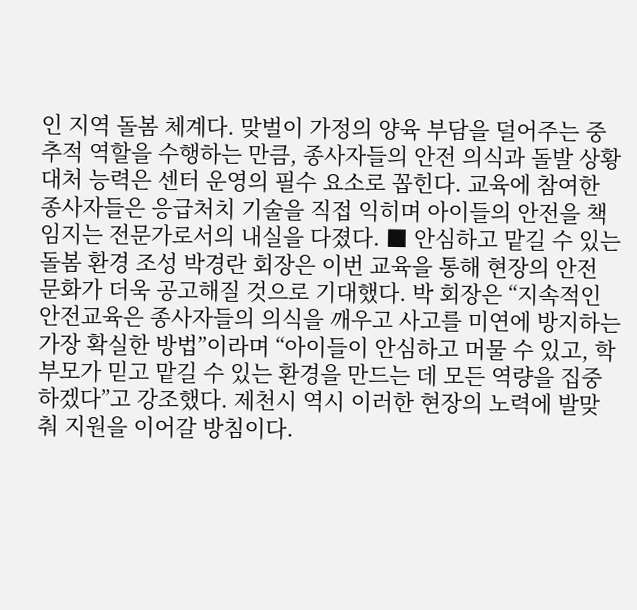인 지역 돌봄 체계다. 맞벌이 가정의 양육 부담을 덜어주는 중추적 역할을 수행하는 만큼, 종사자들의 안전 의식과 돌발 상황 대처 능력은 센터 운영의 필수 요소로 꼽힌다. 교육에 참여한 종사자들은 응급처치 기술을 직접 익히며 아이들의 안전을 책임지는 전문가로서의 내실을 다졌다. ■ 안심하고 맡길 수 있는 돌봄 환경 조성 박경란 회장은 이번 교육을 통해 현장의 안전 문화가 더욱 공고해질 것으로 기대했다. 박 회장은 “지속적인 안전교육은 종사자들의 의식을 깨우고 사고를 미연에 방지하는 가장 확실한 방법”이라며 “아이들이 안심하고 머물 수 있고, 학부모가 믿고 맡길 수 있는 환경을 만드는 데 모든 역량을 집중하겠다”고 강조했다. 제천시 역시 이러한 현장의 노력에 발맞춰 지원을 이어갈 방침이다.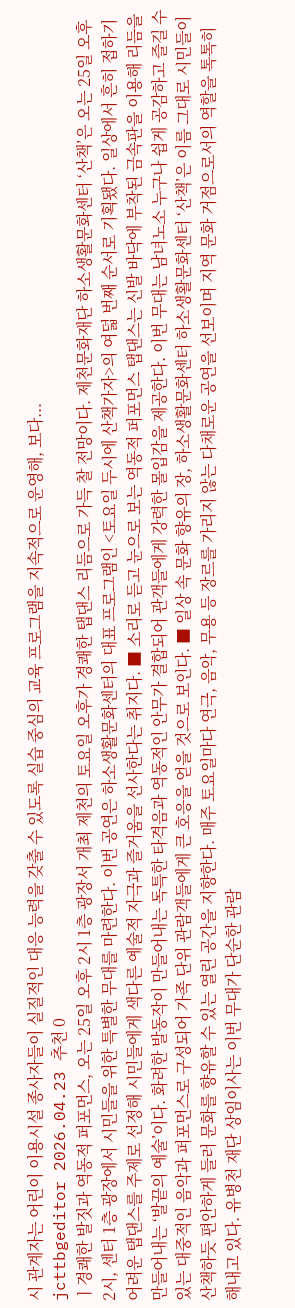시 관계자는 어린이 이용시설 종사자들이 실질적인 대응 능력을 갖출 수 있도록 실습 중심의 교육 프로그램을 지속적으로 운영해, 보다...
jcttbgeditor 2026.04.23 추천 0
ㅣ경쾌한 발짓과 역동적 퍼포먼스, 오는 25일 오후 2시 1층 광장서 개최 제천의 토요일 오후가 경쾌한 탭댄스 리듬으로 가득 찰 전망이다. 제천문화재단 하소생활문화센터 ‘산책’은 오는 25일 오후 2시, 센터 1층 광장에서 시민들을 위한 특별한 무대를 마련한다. 이번 공연은 하소생활문화센터의 대표 프로그램인 <토요일 두시에 산책가자>의 여덟 번째 순서로 기획됐다. 일상에서 흔히 접하기 어려운 탭댄스를 주제로 선정해 시민들에게 색다른 예술적 자극과 즐거움을 선사한다는 취지다. ■ 소리로 듣고 눈으로 보는 역동적 퍼포먼스 탭댄스는 신발 바닥에 부착된 금속판을 이용해 리듬을 만들어내는 ‘발끝의 예술’이다. 화려한 발동작이 만들어내는 독특한 타격음과 역동적인 안무가 결합되어 관객들에게 강력한 몰입감을 제공한다. 이번 무대는 남녀노소 누구나 쉽게 공감하고 즐길 수 있는 대중적인 음악과 퍼포먼스로 구성되어 가족 단위 관람객들에게 큰 호응을 얻을 것으로 보인다. ■ 일상 속 문화 향유의 장, 하소생활문화센터 하소생활문화센터 ‘산책’은 이름 그대로 시민들이 산책하듯 편안하게 들러 문화를 향유할 수 있는 열린 공간을 지향한다. 매주 토요일마다 연극, 음악, 무용 등 장르를 가리지 않는 다채로운 공연을 선보이며 지역 문화 거점으로서의 역할을 톡톡히 해내고 있다. 유병천 재단 상임이사는 이번 무대가 단순한 관람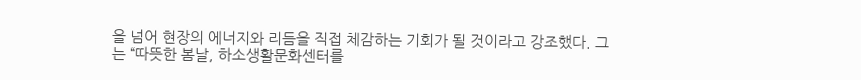을 넘어 현장의 에너지와 리듬을 직접 체감하는 기회가 될 것이라고 강조했다. 그는 “따뜻한 봄날, 하소생활문화센터를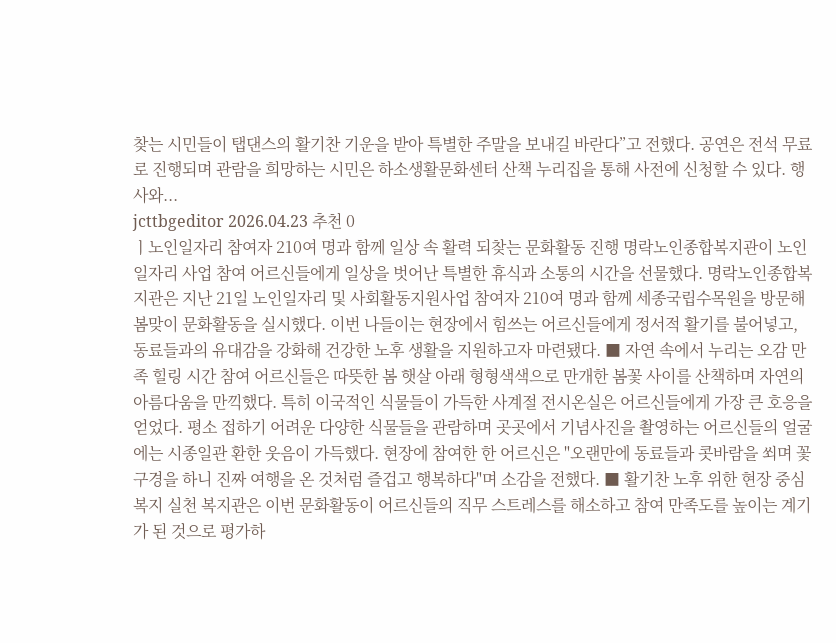찾는 시민들이 탭댄스의 활기찬 기운을 받아 특별한 주말을 보내길 바란다”고 전했다. 공연은 전석 무료로 진행되며 관람을 희망하는 시민은 하소생활문화센터 산책 누리집을 통해 사전에 신청할 수 있다. 행사와...
jcttbgeditor 2026.04.23 추천 0
ㅣ노인일자리 참여자 210여 명과 함께 일상 속 활력 되찾는 문화활동 진행 명락노인종합복지관이 노인일자리 사업 참여 어르신들에게 일상을 벗어난 특별한 휴식과 소통의 시간을 선물했다. 명락노인종합복지관은 지난 21일 노인일자리 및 사회활동지원사업 참여자 210여 명과 함께 세종국립수목원을 방문해 봄맞이 문화활동을 실시했다. 이번 나들이는 현장에서 힘쓰는 어르신들에게 정서적 활기를 불어넣고, 동료들과의 유대감을 강화해 건강한 노후 생활을 지원하고자 마련됐다. ■ 자연 속에서 누리는 오감 만족 힐링 시간 참여 어르신들은 따뜻한 봄 햇살 아래 형형색색으로 만개한 봄꽃 사이를 산책하며 자연의 아름다움을 만끽했다. 특히 이국적인 식물들이 가득한 사계절 전시온실은 어르신들에게 가장 큰 호응을 얻었다. 평소 접하기 어려운 다양한 식물들을 관람하며 곳곳에서 기념사진을 촬영하는 어르신들의 얼굴에는 시종일관 환한 웃음이 가득했다. 현장에 참여한 한 어르신은 "오랜만에 동료들과 콧바람을 쐬며 꽃구경을 하니 진짜 여행을 온 것처럼 즐겁고 행복하다"며 소감을 전했다. ■ 활기찬 노후 위한 현장 중심 복지 실천 복지관은 이번 문화활동이 어르신들의 직무 스트레스를 해소하고 참여 만족도를 높이는 계기가 된 것으로 평가하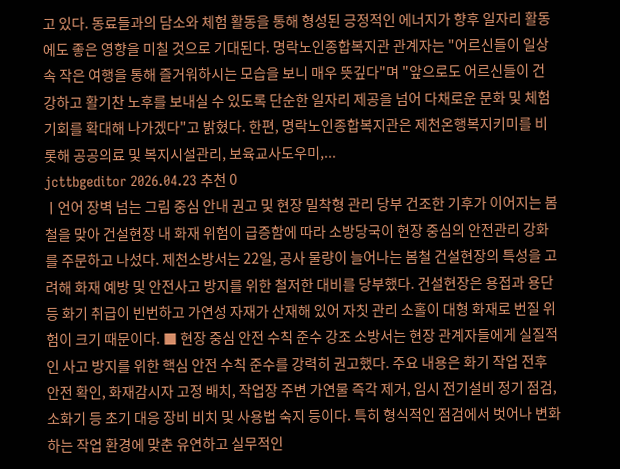고 있다. 동료들과의 담소와 체험 활동을 통해 형성된 긍정적인 에너지가 향후 일자리 활동에도 좋은 영향을 미칠 것으로 기대된다. 명락노인종합복지관 관계자는 "어르신들이 일상 속 작은 여행을 통해 즐거워하시는 모습을 보니 매우 뜻깊다"며 "앞으로도 어르신들이 건강하고 활기찬 노후를 보내실 수 있도록 단순한 일자리 제공을 넘어 다채로운 문화 및 체험 기회를 확대해 나가겠다"고 밝혔다. 한편, 명락노인종합복지관은 제천온행복지키미를 비롯해 공공의료 및 복지시설관리, 보육교사도우미,...
jcttbgeditor 2026.04.23 추천 0
ㅣ언어 장벽 넘는 그림 중심 안내 권고 및 현장 밀착형 관리 당부 건조한 기후가 이어지는 봄철을 맞아 건설현장 내 화재 위험이 급증함에 따라 소방당국이 현장 중심의 안전관리 강화를 주문하고 나섰다. 제천소방서는 22일, 공사 물량이 늘어나는 봄철 건설현장의 특성을 고려해 화재 예방 및 안전사고 방지를 위한 철저한 대비를 당부했다. 건설현장은 용접과 용단 등 화기 취급이 빈번하고 가연성 자재가 산재해 있어 자칫 관리 소홀이 대형 화재로 번질 위험이 크기 때문이다. ■ 현장 중심 안전 수칙 준수 강조 소방서는 현장 관계자들에게 실질적인 사고 방지를 위한 핵심 안전 수칙 준수를 강력히 권고했다. 주요 내용은 화기 작업 전후 안전 확인, 화재감시자 고정 배치, 작업장 주변 가연물 즉각 제거, 임시 전기설비 정기 점검, 소화기 등 초기 대응 장비 비치 및 사용법 숙지 등이다. 특히 형식적인 점검에서 벗어나 변화하는 작업 환경에 맞춘 유연하고 실무적인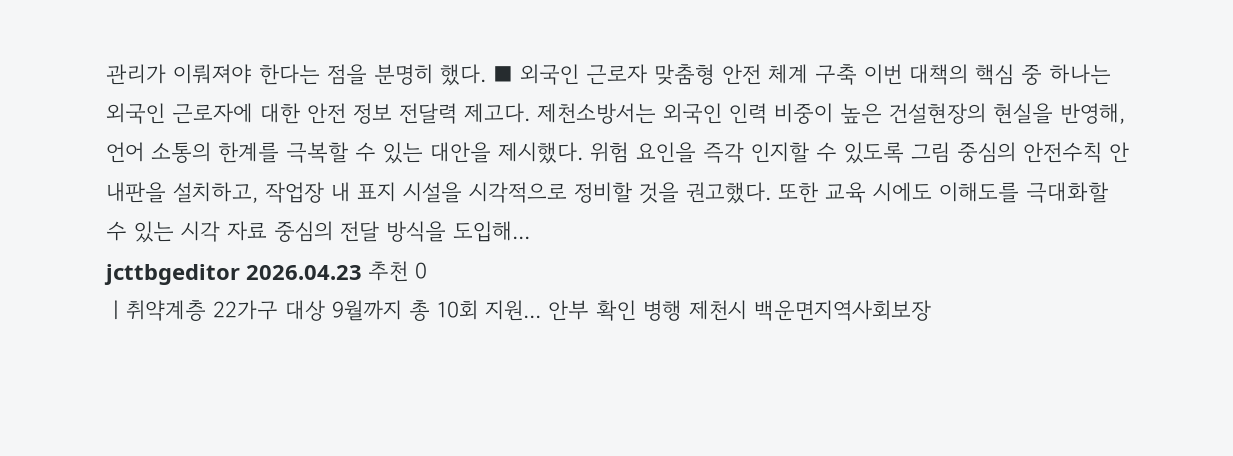관리가 이뤄져야 한다는 점을 분명히 했다. ■ 외국인 근로자 맞춤형 안전 체계 구축 이번 대책의 핵심 중 하나는 외국인 근로자에 대한 안전 정보 전달력 제고다. 제천소방서는 외국인 인력 비중이 높은 건설현장의 현실을 반영해, 언어 소통의 한계를 극복할 수 있는 대안을 제시했다. 위험 요인을 즉각 인지할 수 있도록 그림 중심의 안전수칙 안내판을 설치하고, 작업장 내 표지 시설을 시각적으로 정비할 것을 권고했다. 또한 교육 시에도 이해도를 극대화할 수 있는 시각 자료 중심의 전달 방식을 도입해...
jcttbgeditor 2026.04.23 추천 0
ㅣ취약계층 22가구 대상 9월까지 총 10회 지원... 안부 확인 병행 제천시 백운면지역사회보장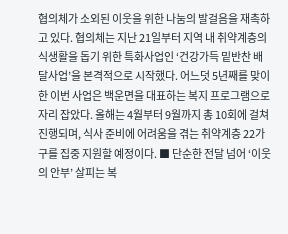협의체가 소외된 이웃을 위한 나눔의 발걸음을 재촉하고 있다. 협의체는 지난 21일부터 지역 내 취약계층의 식생활을 돕기 위한 특화사업인 ‘건강가득 밑반찬 배달사업’을 본격적으로 시작했다. 어느덧 5년째를 맞이한 이번 사업은 백운면을 대표하는 복지 프로그램으로 자리 잡았다. 올해는 4월부터 9월까지 총 10회에 걸쳐 진행되며, 식사 준비에 어려움을 겪는 취약계층 22가구를 집중 지원할 예정이다. ■ 단순한 전달 넘어 ‘이웃의 안부’ 살피는 복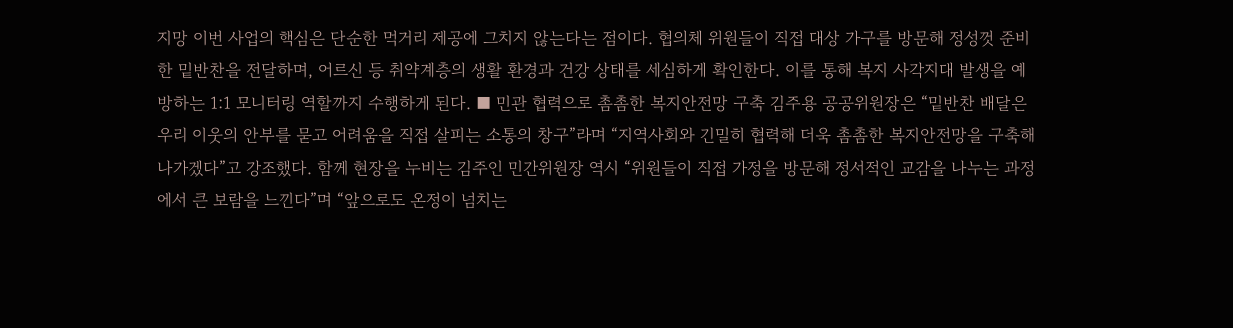지망 이번 사업의 핵심은 단순한 먹거리 제공에 그치지 않는다는 점이다. 협의체 위원들이 직접 대상 가구를 방문해 정성껏 준비한 밑반찬을 전달하며, 어르신 등 취약계층의 생활 환경과 건강 상태를 세심하게 확인한다. 이를 통해 복지 사각지대 발생을 예방하는 1:1 모니터링 역할까지 수행하게 된다. ■ 민관 협력으로 촘촘한 복지안전망 구축 김주용 공공위원장은 “밑반찬 배달은 우리 이웃의 안부를 묻고 어려움을 직접 살피는 소통의 창구”라며 “지역사회와 긴밀히 협력해 더욱 촘촘한 복지안전망을 구축해 나가겠다”고 강조했다. 함께 현장을 누비는 김주인 민간위원장 역시 “위원들이 직접 가정을 방문해 정서적인 교감을 나누는 과정에서 큰 보람을 느낀다”며 “앞으로도 온정이 넘치는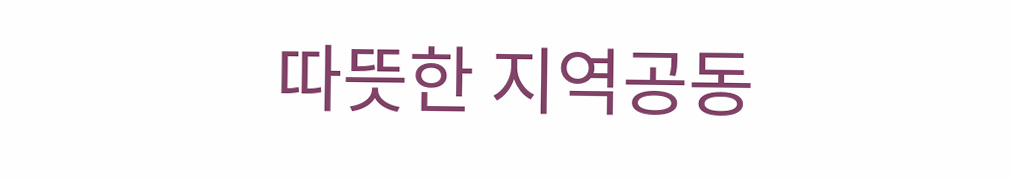따뜻한 지역공동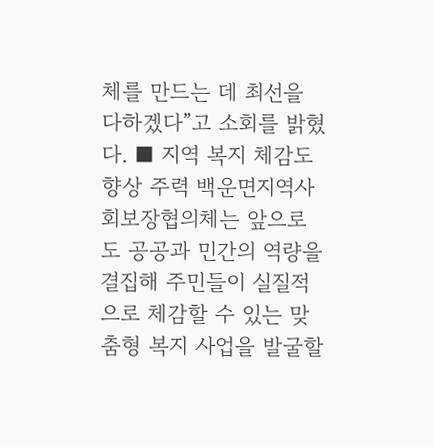체를 만드는 데 최선을 다하겠다”고 소회를 밝혔다. ■ 지역 복지 체감도 향상 주력 백운면지역사회보장협의체는 앞으로도 공공과 민간의 역량을 결집해 주민들이 실질적으로 체감할 수 있는 맞춤형 복지 사업을 발굴할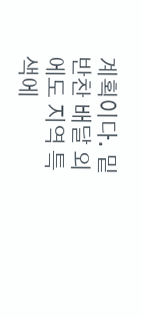계획이다. 밑반찬 배달 외에도 지역 특색에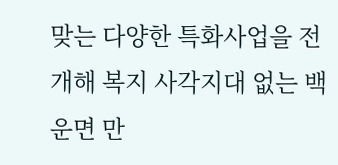맞는 다양한 특화사업을 전개해 복지 사각지대 없는 백운면 만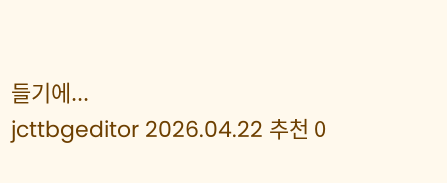들기에...
jcttbgeditor 2026.04.22 추천 0